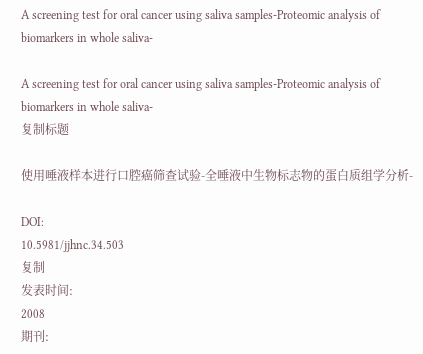A screening test for oral cancer using saliva samples-Proteomic analysis of biomarkers in whole saliva-

A screening test for oral cancer using saliva samples-Proteomic analysis of biomarkers in whole saliva-
复制标题

使用唾液样本进行口腔癌筛查试验-全唾液中生物标志物的蛋白质组学分析-

DOI:
10.5981/jjhnc.34.503
复制
发表时间:
2008
期刊: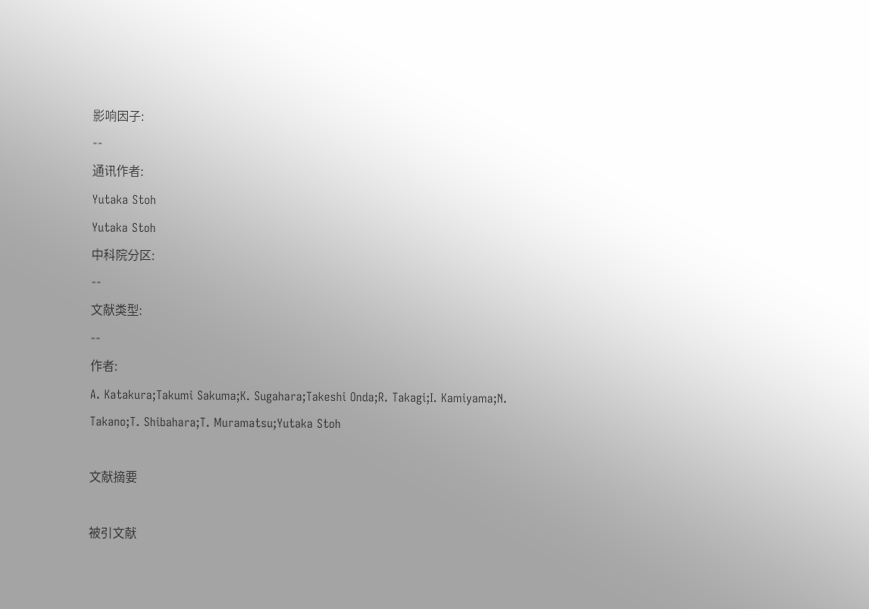影响因子:
--
通讯作者:
Yutaka Stoh
Yutaka Stoh
中科院分区:
--
文献类型:
--
作者:
A. Katakura;Takumi Sakuma;K. Sugahara;Takeshi Onda;R. Takagi;I. Kamiyama;N. Takano;T. Shibahara;T. Muramatsu;Yutaka Stoh

文献摘要

被引文献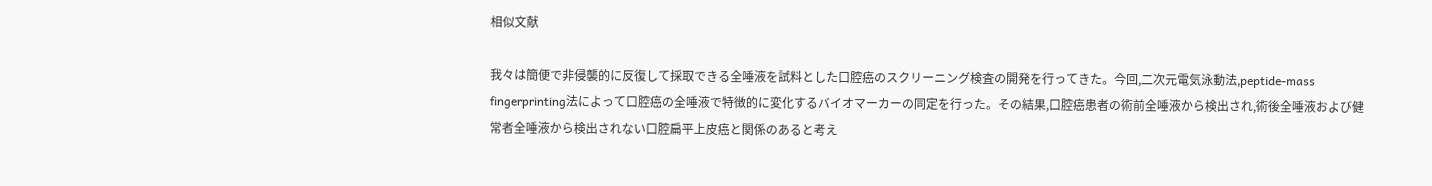相似文献

我々は簡便で非侵襲的に反復して採取できる全唾液を試料とした口腔癌のスクリーニング検査の開発を行ってきた。今回,二次元電気泳動法,peptide-mass fingerprinting法によって口腔癌の全唾液で特徴的に変化するバイオマーカーの同定を行った。その結果,口腔癌患者の術前全唾液から検出され,術後全唾液および健常者全唾液から検出されない口腔扁平上皮癌と関係のあると考え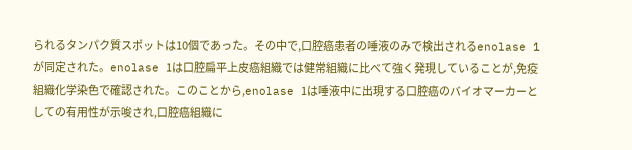られるタンパク質スポットは10個であった。その中で,口腔癌患者の唾液のみで検出されるenolase 1が同定された。enolase 1は口腔扁平上皮癌組織では健常組織に比べて強く発現していることが,免疫組織化学染色で確認された。このことから,enolase 1は唾液中に出現する口腔癌のバイオマーカーとしての有用性が示唆され,口腔癌組織に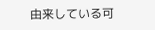由来している可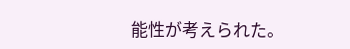能性が考えられた。